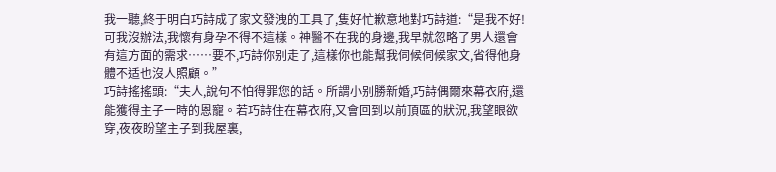我一聽,終于明白巧詩成了家文發洩的工具了,隻好忙歉意地對巧詩道:“是我不好!可我沒辦法,我懷有身孕不得不這樣。神醫不在我的身邊,我早就忽略了男人還會有這方面的需求……要不,巧詩你别走了,這樣你也能幫我伺候伺候家文,省得他身體不适也沒人照顧。”
巧詩搖搖頭:“夫人,說句不怕得罪您的話。所謂小别勝新婚,巧詩偶爾來幕衣府,還能獲得主子一時的恩寵。若巧詩住在幕衣府,又會回到以前頂區的狀況,我望眼欲穿,夜夜盼望主子到我屋裏,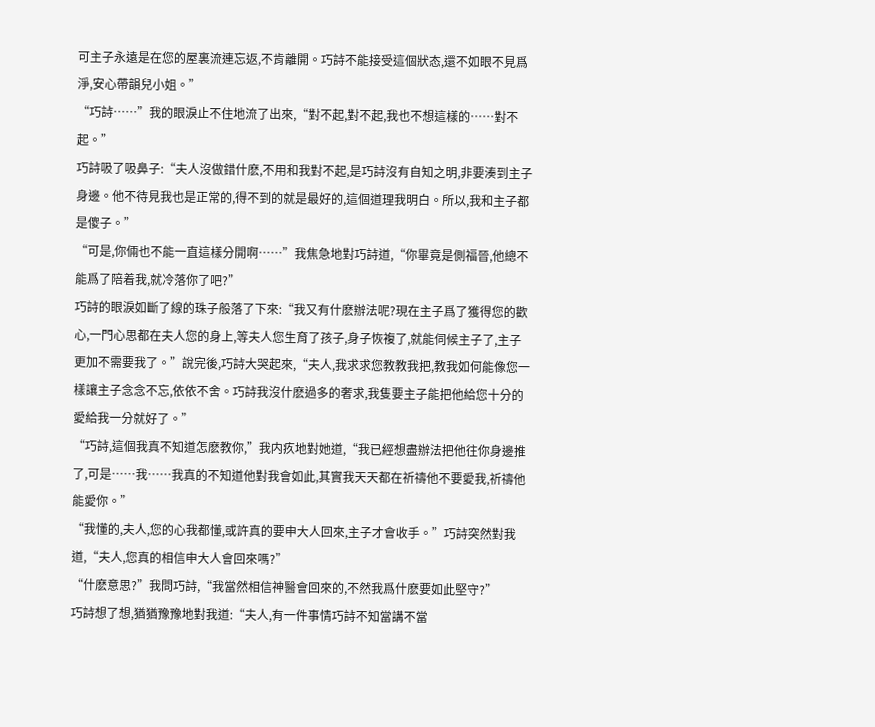可主子永遠是在您的屋裏流連忘返,不肯離開。巧詩不能接受這個狀态,還不如眼不見爲淨,安心帶韻兒小姐。”
“巧詩……”我的眼淚止不住地流了出來,“對不起,對不起,我也不想這樣的……對不起。”
巧詩吸了吸鼻子:“夫人沒做錯什麽,不用和我對不起,是巧詩沒有自知之明,非要湊到主子身邊。他不待見我也是正常的,得不到的就是最好的,這個道理我明白。所以,我和主子都是傻子。”
“可是,你倆也不能一直這樣分開啊……”我焦急地對巧詩道,“你畢竟是側福晉,他總不能爲了陪着我,就冷落你了吧?”
巧詩的眼淚如斷了線的珠子般落了下來:“我又有什麽辦法呢?現在主子爲了獲得您的歡心,一門心思都在夫人您的身上,等夫人您生育了孩子,身子恢複了,就能伺候主子了,主子更加不需要我了。”說完後,巧詩大哭起來,“夫人,我求求您教教我把,教我如何能像您一樣讓主子念念不忘,依依不舍。巧詩我沒什麽過多的奢求,我隻要主子能把他給您十分的愛給我一分就好了。”
“巧詩,這個我真不知道怎麽教你,”我内疚地對她道,“我已經想盡辦法把他往你身邊推了,可是……我……我真的不知道他對我會如此,其實我天天都在祈禱他不要愛我,祈禱他能愛你。”
“我懂的,夫人,您的心我都懂,或許真的要申大人回來,主子才會收手。”巧詩突然對我道,“夫人,您真的相信申大人會回來嗎?”
“什麽意思?”我問巧詩,“我當然相信神醫會回來的,不然我爲什麽要如此堅守?”
巧詩想了想,猶猶豫豫地對我道:“夫人,有一件事情巧詩不知當講不當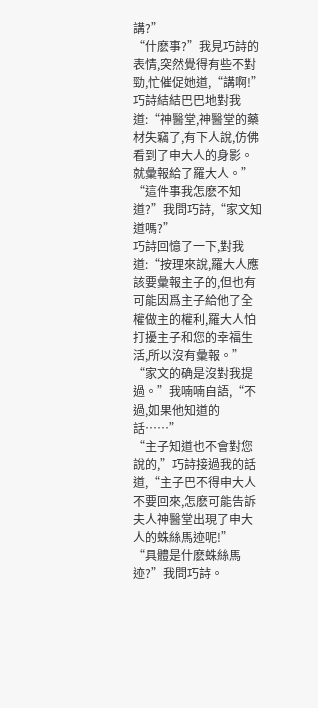講?”
“什麽事?”我見巧詩的表情,突然覺得有些不對勁,忙催促她道,“講啊!”
巧詩結結巴巴地對我道:“神醫堂,神醫堂的藥材失竊了,有下人說,仿佛看到了申大人的身影。就彙報給了羅大人。”
“這件事我怎麽不知道?”我問巧詩,“家文知道嗎?”
巧詩回憶了一下,對我道:“按理來說,羅大人應該要彙報主子的,但也有可能因爲主子給他了全權做主的權利,羅大人怕打擾主子和您的幸福生活,所以沒有彙報。”
“家文的确是沒對我提過。”我喃喃自語,“不過,如果他知道的話……”
“主子知道也不會對您說的,”巧詩接過我的話道,“主子巴不得申大人不要回來,怎麽可能告訴夫人神醫堂出現了申大人的蛛絲馬迹呢!”
“具體是什麽蛛絲馬迹?”我問巧詩。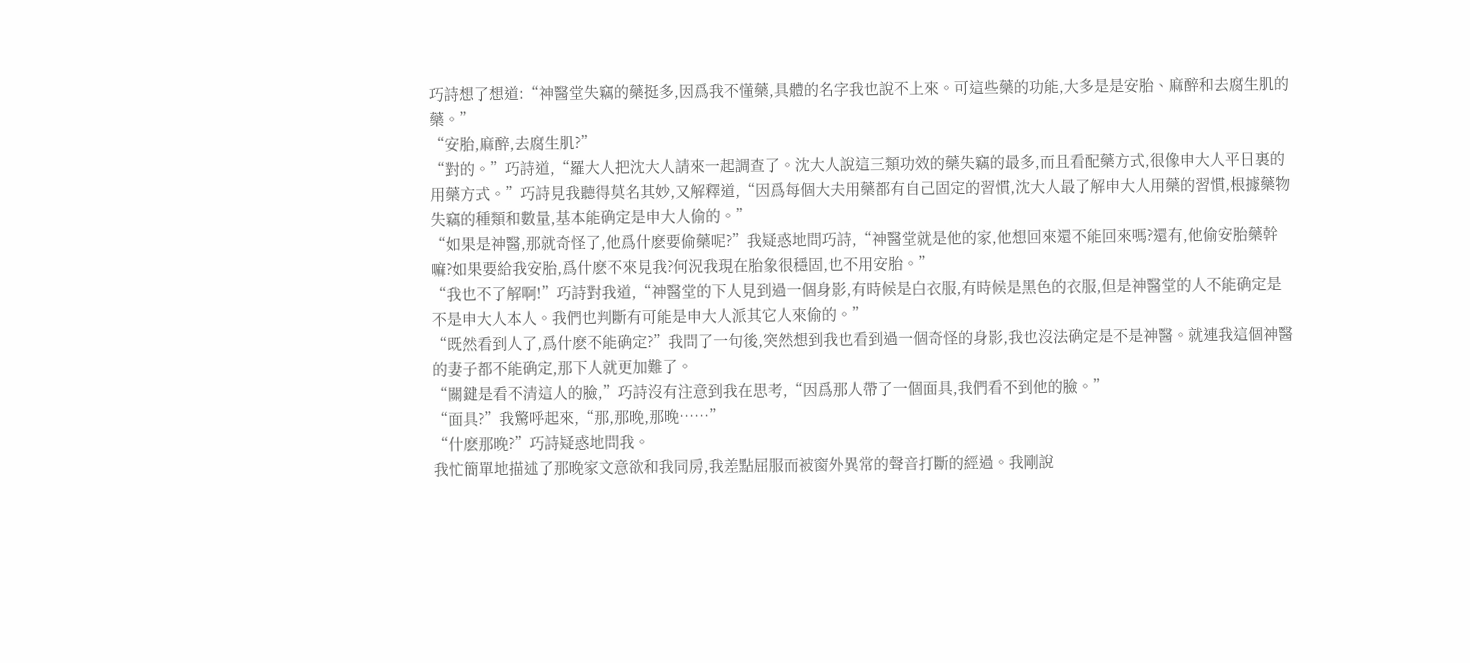巧詩想了想道:“神醫堂失竊的藥挺多,因爲我不懂藥,具體的名字我也說不上來。可這些藥的功能,大多是是安胎、麻醉和去腐生肌的藥。”
“安胎,麻醉,去腐生肌?”
“對的。”巧詩道,“羅大人把沈大人請來一起調查了。沈大人說這三類功效的藥失竊的最多,而且看配藥方式,很像申大人平日裏的用藥方式。”巧詩見我聽得莫名其妙,又解釋道,“因爲每個大夫用藥都有自己固定的習慣,沈大人最了解申大人用藥的習慣,根據藥物失竊的種類和數量,基本能确定是申大人偷的。”
“如果是神醫,那就奇怪了,他爲什麽要偷藥呢?”我疑惑地問巧詩,“神醫堂就是他的家,他想回來還不能回來嗎?還有,他偷安胎藥幹嘛?如果要給我安胎,爲什麽不來見我?何況我現在胎象很穩固,也不用安胎。”
“我也不了解啊!”巧詩對我道,“神醫堂的下人見到過一個身影,有時候是白衣服,有時候是黑色的衣服,但是神醫堂的人不能确定是不是申大人本人。我們也判斷有可能是申大人派其它人來偷的。”
“既然看到人了,爲什麽不能确定?”我問了一句後,突然想到我也看到過一個奇怪的身影,我也沒法确定是不是神醫。就連我這個神醫的妻子都不能确定,那下人就更加難了。
“關鍵是看不清這人的臉,”巧詩沒有注意到我在思考,“因爲那人帶了一個面具,我們看不到他的臉。”
“面具?”我驚呼起來,“那,那晚,那晚……”
“什麽那晚?”巧詩疑惑地問我。
我忙簡單地描述了那晚家文意欲和我同房,我差點屈服而被窗外異常的聲音打斷的經過。我剛說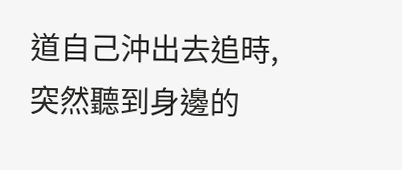道自己沖出去追時,突然聽到身邊的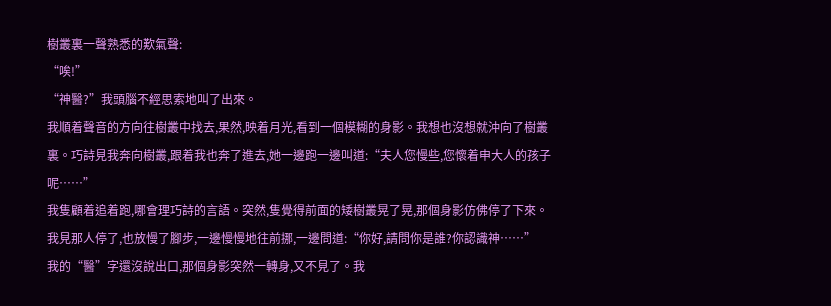樹叢裏一聲熟悉的歎氣聲:
“唉!”
“神醫?”我頭腦不經思索地叫了出來。
我順着聲音的方向往樹叢中找去,果然,映着月光,看到一個模糊的身影。我想也沒想就沖向了樹叢裏。巧詩見我奔向樹叢,跟着我也奔了進去,她一邊跑一邊叫道:“夫人您慢些,您懷着申大人的孩子呢……”
我隻顧着追着跑,哪會理巧詩的言語。突然,隻覺得前面的矮樹叢晃了晃,那個身影仿佛停了下來。
我見那人停了,也放慢了腳步,一邊慢慢地往前挪,一邊問道:“你好,請問你是誰?你認識神……”
我的“醫”字還沒說出口,那個身影突然一轉身,又不見了。我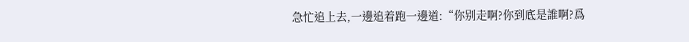急忙追上去,一邊追着跑一邊道:“你别走啊?你到底是誰啊?爲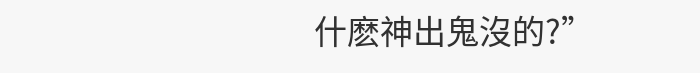什麽神出鬼沒的?”